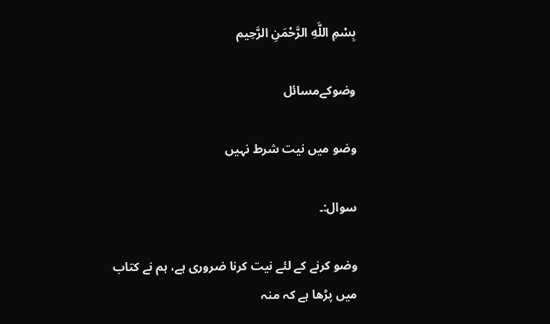بِسْمِ اللَّهِ الرَّحْمَنِ الرَّحِيم

وضو‌کے‌مسائل

وضو میں نیت شرط نہیں

سوال:۔

وضو کرنے کے لئے نیت کرنا ضروری ہے، ہم نے کتاب میں پڑھا ہے کہ منہ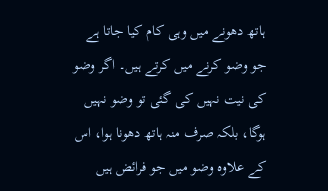ہاتھ دھونے میں وہی کام کیا جاتا ہے جو وضو کرنے میں کرتے ہیں۔ اگر وضو کی نیت نہیں کی گئی تو وضو نہیں ہوگا، بلکہ صرف منہ ہاتھ دھونا ہوا، اس کے علاوہ وضو میں جو فرائض ہیں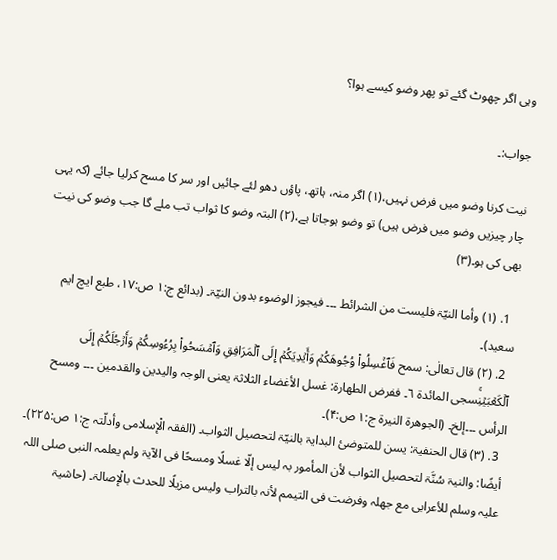وہی اگر چھوٹ گئے تو پھر وضو کیسے ہوا؟

جواب:۔

نیت کرنا وضو میں فرض نہیں،(۱) اگر منہ، ہاتھ، پاؤں دھو لئے جائیں اور سر کا مسح کرلیا جائے (کہ یہی چار چیزیں وضو میں فرض ہیں) تو وضو ہوجاتا ہے،(۲) البتہ وضو کا ثواب تب ملے گا جب وضو کی نیت بھی کی ہو۔(۳)

  1. (۱) وأما النیّۃ فلیست من الشرائط ۔۔۔ فیجوز الوضوء بدون النیّۃ۔ (بدائع ج:۱ ص:۱۷، طبع ایچ ایم سعید)۔
  2. (۲) قال تعالٰی: سمح فَٱغۡسِلُواْ وُجُوهَكُمۡ وَأَيۡدِيَكُمۡ إِلَى ٱلۡمَرَافِقِ وَٱمۡسَحُواْ بِرُءُوسِكُمۡ وَأَرۡجُلَكُمۡ إِلَى ٱلۡكَعۡبَيۡنِۚسجى المائدة ٦۔ ففرض الطھارۃ: غسل الأغضاء الثلاثۃ یعنی الوجہ والیدین والقدمین ۔۔۔ ومسح الرأس ۔۔۔إلخ۔ (الجوھرۃ النیرۃ ج:۱ ص:۴)۔
  3. (۳) قال الحنفیۃ: یسن للمتوضیٔ البدایۃ بالنیّۃ لتحصیل الثواب۔ (الفقہ الْإسلامی وأدلّتہ ج:۱ ص:۲۲۵)۔ أیضًا: والنیۃ سُنَّۃ لتحصیل الثواب لأن المأمور بہ لیس إلّا غسلًا ومسحًا فی الآیۃ ولم یعلمہ النبی صلی اللہ علیہ وسلم للأعرابی مع جھلہ وفرضت فی التیمم لأنہ بالتراب ولیس مزیلًا للحدث بالْإصالۃ۔ (حاشیۃ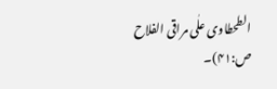الطحطاوی علٰی مراقی الفلاح ص:۴۱)۔